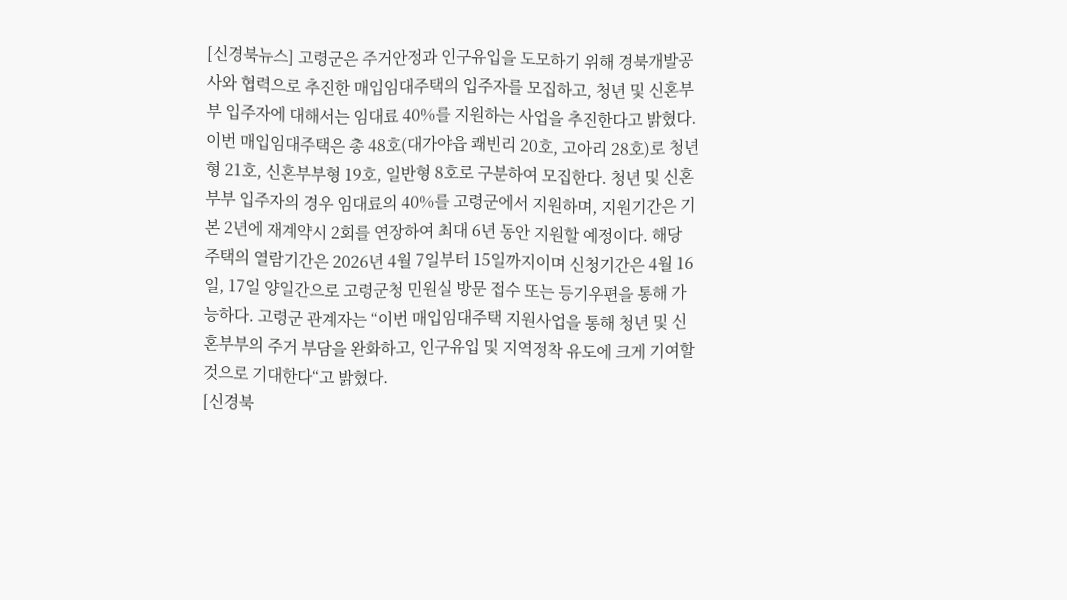[신경북뉴스] 고령군은 주거안정과 인구유입을 도모하기 위해 경북개발공사와 협력으로 추진한 매입임대주택의 입주자를 모집하고, 청년 및 신혼부부 입주자에 대해서는 임대료 40%를 지원하는 사업을 추진한다고 밝혔다. 이번 매입임대주택은 총 48호(대가야읍 쾌빈리 20호, 고아리 28호)로 청년형 21호, 신혼부부형 19호, 일반형 8호로 구분하여 모집한다. 청년 및 신혼부부 입주자의 경우 임대료의 40%를 고령군에서 지원하며, 지원기간은 기본 2년에 재계약시 2회를 연장하여 최대 6년 동안 지원할 예정이다. 해당 주택의 열람기간은 2026년 4월 7일부터 15일까지이며 신청기간은 4월 16일, 17일 양일간으로 고령군청 민원실 방문 접수 또는 등기우편을 통해 가능하다. 고령군 관계자는 “이번 매입임대주택 지원사업을 통해 청년 및 신혼부부의 주거 부담을 완화하고, 인구유입 및 지역정착 유도에 크게 기여할 것으로 기대한다“고 밝혔다.
[신경북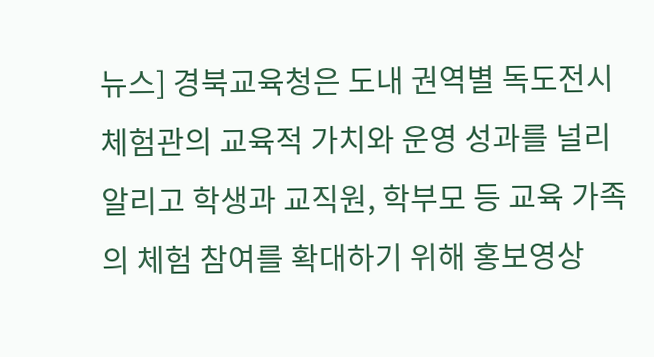뉴스] 경북교육청은 도내 권역별 독도전시체험관의 교육적 가치와 운영 성과를 널리 알리고 학생과 교직원, 학부모 등 교육 가족의 체험 참여를 확대하기 위해 홍보영상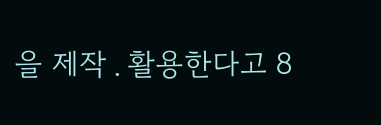을 제작․활용한다고 8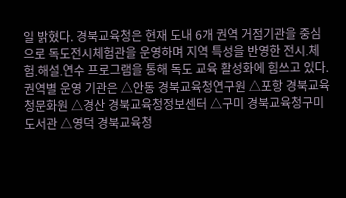일 밝혔다. 경북교육청은 현재 도내 6개 권역 거점기관을 중심으로 독도전시체험관을 운영하며 지역 특성을 반영한 전시․체험․해설․연수 프로그램을 통해 독도 교육 활성화에 힘쓰고 있다. 권역별 운영 기관은 △안동 경북교육청연구원 △포항 경북교육청문화원 △경산 경북교육청정보센터 △구미 경북교육청구미도서관 △영덕 경북교육청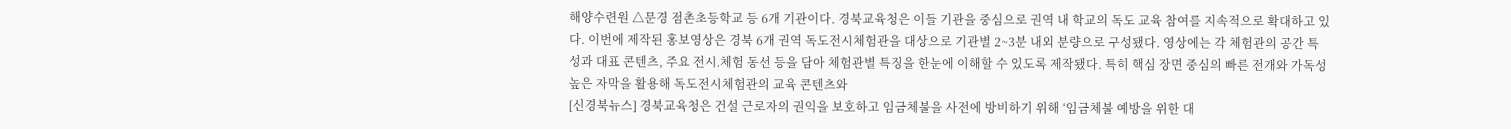해양수련원 △문경 점촌초등학교 등 6개 기관이다. 경북교육청은 이들 기관을 중심으로 권역 내 학교의 독도 교육 참여를 지속적으로 확대하고 있다. 이번에 제작된 홍보영상은 경북 6개 권역 독도전시체험관을 대상으로 기관별 2~3분 내외 분량으로 구성됐다. 영상에는 각 체험관의 공간 특성과 대표 콘텐츠, 주요 전시․체험 동선 등을 담아 체험관별 특징을 한눈에 이해할 수 있도록 제작됐다. 특히 핵심 장면 중심의 빠른 전개와 가독성 높은 자막을 활용해 독도전시체험관의 교육 콘텐츠와
[신경북뉴스] 경북교육청은 건설 근로자의 권익을 보호하고 임금체불을 사전에 방비하기 위해 ‘임금체불 예방을 위한 대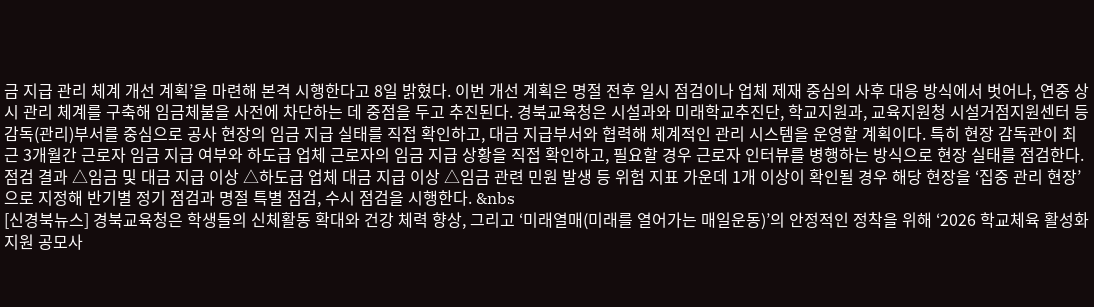금 지급 관리 체계 개선 계획’을 마련해 본격 시행한다고 8일 밝혔다. 이번 개선 계획은 명절 전후 일시 점검이나 업체 제재 중심의 사후 대응 방식에서 벗어나, 연중 상시 관리 체계를 구축해 임금체불을 사전에 차단하는 데 중점을 두고 추진된다. 경북교육청은 시설과와 미래학교추진단, 학교지원과, 교육지원청 시설거점지원센터 등 감독(관리)부서를 중심으로 공사 현장의 임금 지급 실태를 직접 확인하고, 대금 지급부서와 협력해 체계적인 관리 시스템을 운영할 계획이다. 특히 현장 감독관이 최근 3개월간 근로자 임금 지급 여부와 하도급 업체 근로자의 임금 지급 상황을 직접 확인하고, 필요할 경우 근로자 인터뷰를 병행하는 방식으로 현장 실태를 점검한다. 점검 결과 △임금 및 대금 지급 이상 △하도급 업체 대금 지급 이상 △임금 관련 민원 발생 등 위험 지표 가운데 1개 이상이 확인될 경우 해당 현장을 ‘집중 관리 현장’으로 지정해 반기별 정기 점검과 명절 특별 점검, 수시 점검을 시행한다. &nbs
[신경북뉴스] 경북교육청은 학생들의 신체활동 확대와 건강 체력 향상, 그리고 ‘미래열매(미래를 열어가는 매일운동)’의 안정적인 정착을 위해 ‘2026 학교체육 활성화 지원 공모사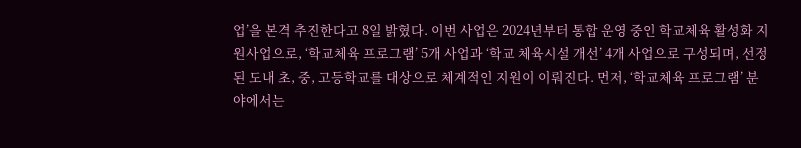업’을 본격 추진한다고 8일 밝혔다. 이번 사업은 2024년부터 통합 운영 중인 학교체육 활성화 지원사업으로, ‘학교체육 프로그램’ 5개 사업과 ‘학교 체육시설 개선’ 4개 사업으로 구성되며, 선정된 도내 초, 중, 고등학교를 대상으로 체계적인 지원이 이뤄진다. 먼저, ‘학교체육 프로그램’ 분야에서는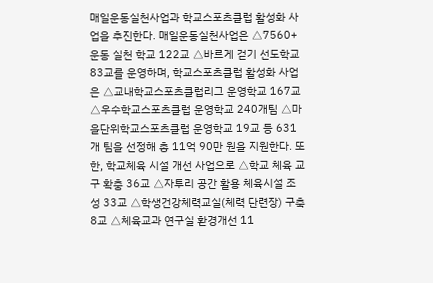매일운동실천사업과 학교스포츠클럽 활성화 사업을 추진한다. 매일운동실천사업은 △7560+ 운동 실천 학교 122교 △바르게 걷기 선도학교 83교를 운영하며, 학교스포츠클럽 활성화 사업은 △교내학교스포츠클럽리그 운영학교 167교 △우수학교스포츠클럽 운영학교 240개팀 △마을단위학교스포츠클럽 운영학교 19교 등 631개 팀을 선정해 총 11억 90만 원을 지원한다. 또한, 학교체육 시설 개선 사업으로 △학교 체육 교구 확충 36교 △자투리 공간 활용 체육시설 조성 33교 △학생건강체력교실(체력 단련장) 구축 8교 △체육교과 연구실 환경개선 11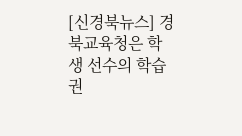[신경북뉴스] 경북교육청은 학생 선수의 학습권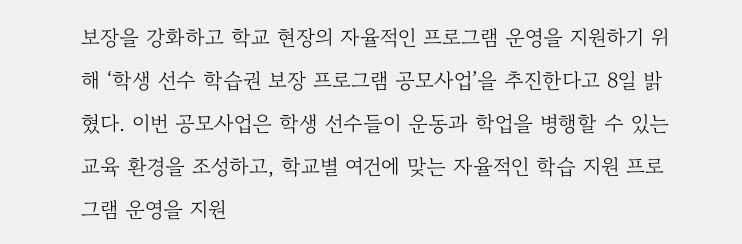보장을 강화하고 학교 현장의 자율적인 프로그램 운영을 지원하기 위해 ‘학생 선수 학습권 보장 프로그램 공모사업’을 추진한다고 8일 밝혔다. 이번 공모사업은 학생 선수들이 운동과 학업을 병행할 수 있는 교육 환경을 조성하고, 학교별 여건에 맞는 자율적인 학습 지원 프로그램 운영을 지원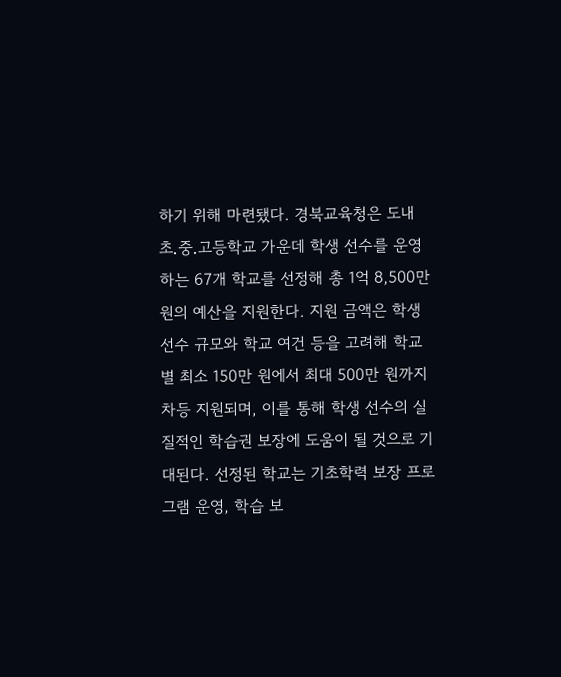하기 위해 마련됐다. 경북교육청은 도내 초․중․고등학교 가운데 학생 선수를 운영하는 67개 학교를 선정해 총 1억 8,500만 원의 예산을 지원한다. 지원 금액은 학생 선수 규모와 학교 여건 등을 고려해 학교별 최소 150만 원에서 최대 500만 원까지 차등 지원되며, 이를 통해 학생 선수의 실질적인 학습권 보장에 도움이 될 것으로 기대된다. 선정된 학교는 기초학력 보장 프로그램 운영, 학습 보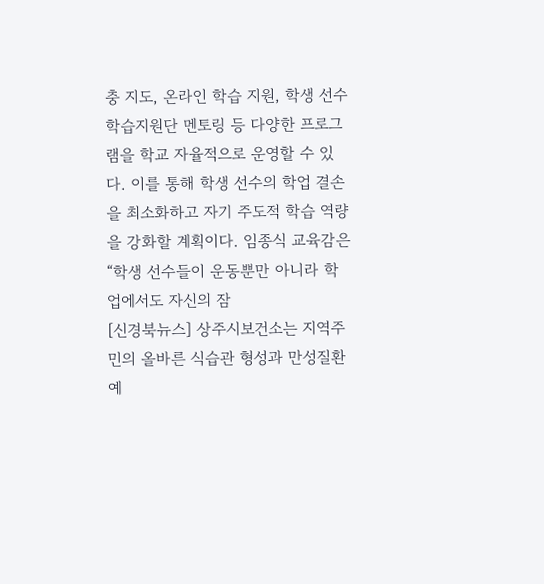충 지도, 온라인 학습 지원, 학생 선수 학습지원단 멘토링 등 다양한 프로그램을 학교 자율적으로 운영할 수 있다. 이를 통해 학생 선수의 학업 결손을 최소화하고 자기 주도적 학습 역량을 강화할 계획이다. 임종식 교육감은 “학생 선수들이 운동뿐만 아니라 학업에서도 자신의 잠
[신경북뉴스] 상주시보건소는 지역주민의 올바른 식습관 형성과 만성질환 예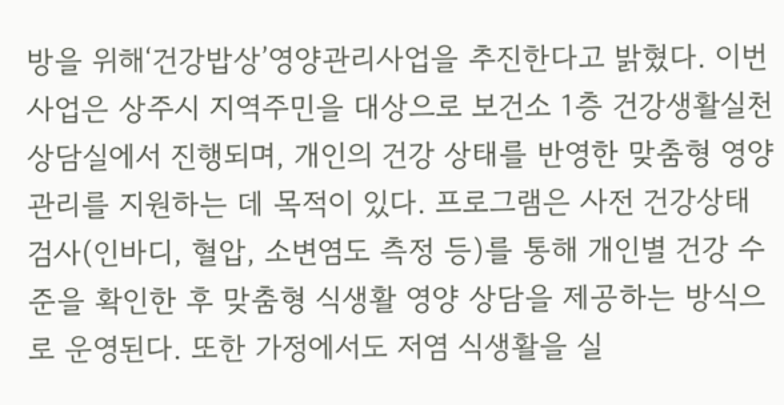방을 위해‘건강밥상’영양관리사업을 추진한다고 밝혔다. 이번 사업은 상주시 지역주민을 대상으로 보건소 1층 건강생활실천상담실에서 진행되며, 개인의 건강 상태를 반영한 맞춤형 영양관리를 지원하는 데 목적이 있다. 프로그램은 사전 건강상태 검사(인바디, 혈압, 소변염도 측정 등)를 통해 개인별 건강 수준을 확인한 후 맞춤형 식생활 영양 상담을 제공하는 방식으로 운영된다. 또한 가정에서도 저염 식생활을 실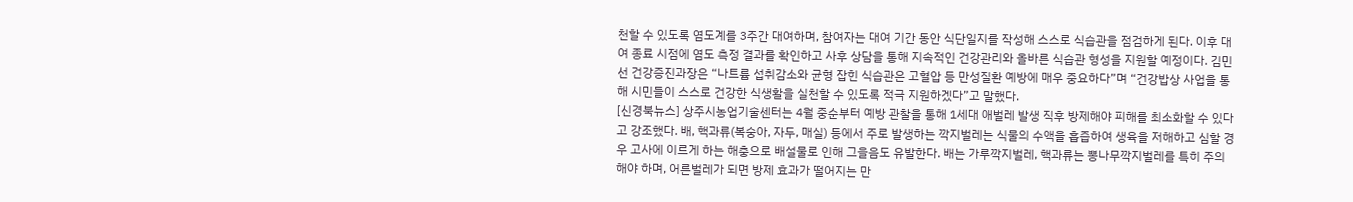천할 수 있도록 염도계를 3주간 대여하며, 참여자는 대여 기간 동안 식단일지를 작성해 스스로 식습관을 점검하게 된다. 이후 대여 종료 시점에 염도 측정 결과를 확인하고 사후 상담을 통해 지속적인 건강관리와 올바른 식습관 형성을 지원할 예정이다. 김민선 건강증진과장은 “나트륨 섭취감소와 균형 잡힌 식습관은 고혈압 등 만성질환 예방에 매우 중요하다”며 “건강밥상 사업을 통해 시민들이 스스로 건강한 식생활을 실천할 수 있도록 적극 지원하겠다”고 말했다.
[신경북뉴스] 상주시농업기술센터는 4월 중순부터 예방 관찰을 통해 1세대 애벌레 발생 직후 방제해야 피해를 최소화할 수 있다고 강조했다. 배, 핵과류(복숭아, 자두, 매실) 등에서 주로 발생하는 깍지벌레는 식물의 수액을 흡즙하여 생육을 저해하고 심할 경우 고사에 이르게 하는 해충으로 배설물로 인해 그을음도 유발한다. 배는 가루깍지벌레, 핵과류는 뽕나무깍지벌레를 특히 주의해야 하며, 어른벌레가 되면 방제 효과가 떨어지는 만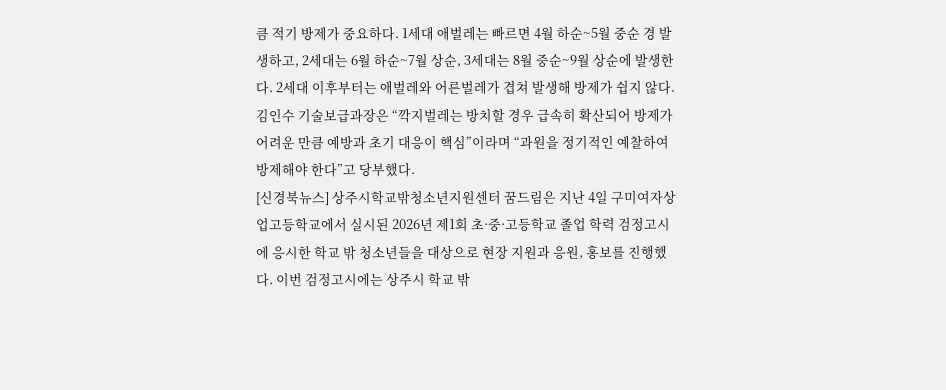큼 적기 방제가 중요하다. 1세대 애벌레는 빠르면 4월 하순~5월 중순 경 발생하고, 2세대는 6월 하순~7월 상순, 3세대는 8월 중순~9월 상순에 발생한다. 2세대 이후부터는 애벌레와 어른벌레가 겹쳐 발생해 방제가 쉽지 않다. 김인수 기술보급과장은 “깍지벌레는 방치할 경우 급속히 확산되어 방제가 어려운 만큼 예방과 초기 대응이 핵심”이라며 “과원을 정기적인 예찰하여 방제해야 한다”고 당부했다.
[신경북뉴스] 상주시학교밖청소년지원센터 꿈드림은 지난 4일 구미여자상업고등학교에서 실시된 2026년 제1회 초·중·고등학교 졸업 학력 검정고시에 응시한 학교 밖 청소년들을 대상으로 현장 지원과 응원, 홍보를 진행했다. 이번 검정고시에는 상주시 학교 밖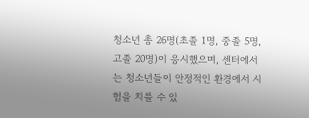청소년 총 26명(초졸 1명, 중졸 5명, 고졸 20명)이 응시했으며, 센터에서는 청소년들이 안정적인 환경에서 시험을 치를 수 있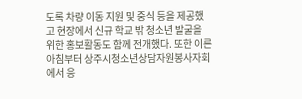도록 차량 이동 지원 및 중식 등을 제공했고 현장에서 신규 학교 밖 청소년 발굴을 위한 홍보활동도 함께 전개했다. 또한 이른 아침부터 상주시청소년상담자원봉사자회에서 응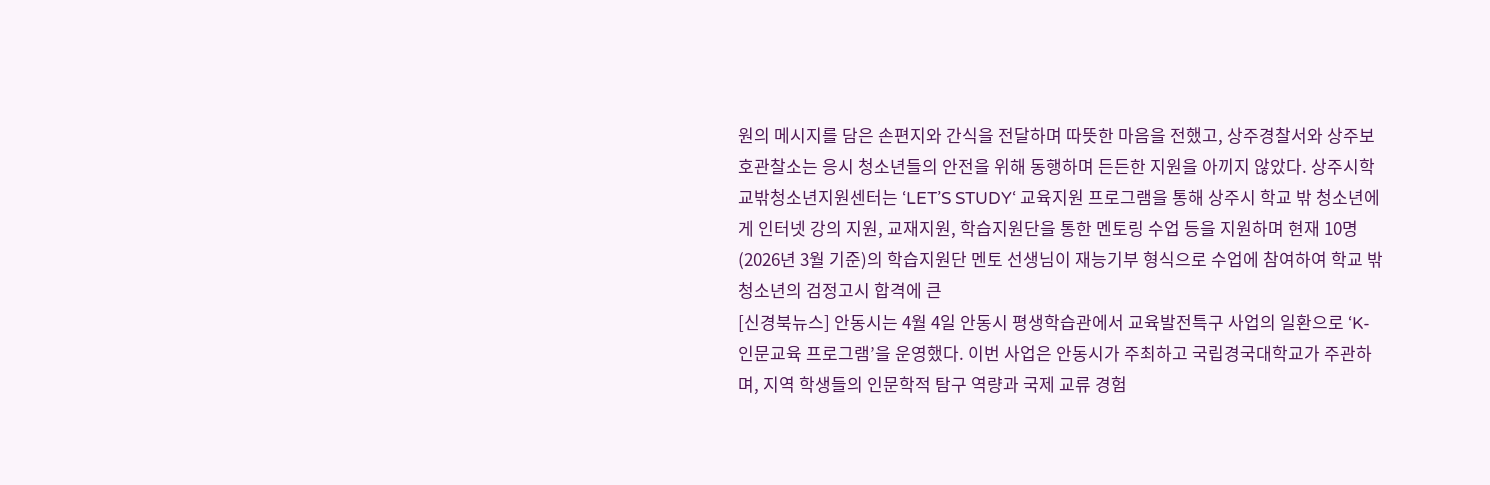원의 메시지를 담은 손편지와 간식을 전달하며 따뜻한 마음을 전했고, 상주경찰서와 상주보호관찰소는 응시 청소년들의 안전을 위해 동행하며 든든한 지원을 아끼지 않았다. 상주시학교밖청소년지원센터는 ‘LET’S STUDY‘ 교육지원 프로그램을 통해 상주시 학교 밖 청소년에게 인터넷 강의 지원, 교재지원, 학습지원단을 통한 멘토링 수업 등을 지원하며 현재 10명(2026년 3월 기준)의 학습지원단 멘토 선생님이 재능기부 형식으로 수업에 참여하여 학교 밖 청소년의 검정고시 합격에 큰
[신경북뉴스] 안동시는 4월 4일 안동시 평생학습관에서 교육발전특구 사업의 일환으로 ‘K-인문교육 프로그램’을 운영했다. 이번 사업은 안동시가 주최하고 국립경국대학교가 주관하며, 지역 학생들의 인문학적 탐구 역량과 국제 교류 경험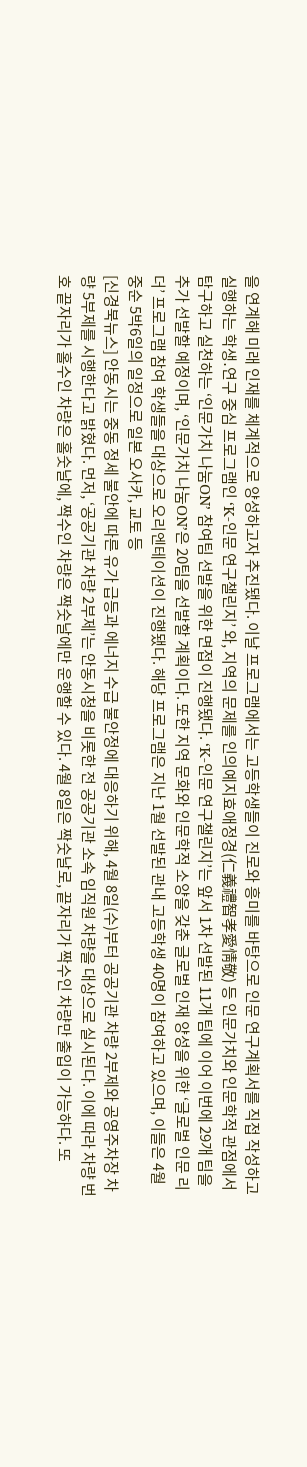을 연계해 미래 인재를 체계적으로 양성하고자 추진됐다. 이날 프로그램에서는 고등학생들이 진로와 흥미를 바탕으로 인문 연구계획서를 직접 작성하고 실행하는 학생․연구 중심 프로그램인 ‘K-인문 연구챌린지’ 와, 지역의 문제를 인의예지효애정경(仁義禮智孝愛情敬) 등 인문가치와 인문학적 관점에서 탐구하고 실천하는 ‘인문가치 나눔ON’ 참여팀 선발을 위한 면접이 진행됐다. ‘K-인문 연구챌린지’는 앞서 1차 선발된 11개 팀에 이어 이번에 29개 팀을 추가 선발할 예정이며, ‘인문가치 나눔ON’은 20팀을 선발할 계획이다. 또한 지역 문화와 인문학적 소양을 갖춘 글로벌 인재 양성을 위한 ‘글로벌 인문 리더’ 프로그램 참여 학생들을 대상으로 오리엔테이션이 진행됐다. 해당 프로그램은 지난 1월 선발된 관내 고등학생 40명이 참여하고 있으며, 이들은 4월 중순 5박6일의 일정으로 일본 오사카, 교토 등
[신경북뉴스] 안동시는 중동 정세 불안에 따른 유가 급등과 에너지 수급 불안정에 대응하기 위해, 4월 8일(수)부터 공공기관 차량 2부제와 공영주차장 차량 5부제를 시행한다고 밝혔다. 먼저, ‘공공기관 차량 2부제’는 안동시청을 비롯한 전 공공기관 소속 임직원 차량을 대상으로 실시된다. 이에 따라 차량 번호 끝자리가 홀수인 차량은 홀숫날에, 짝수인 차량은 짝숫날에만 운행할 수 있다. 4월 8일은 짝숫날로, 끝자리가 짝수인 차량만 출입이 가능하다. 또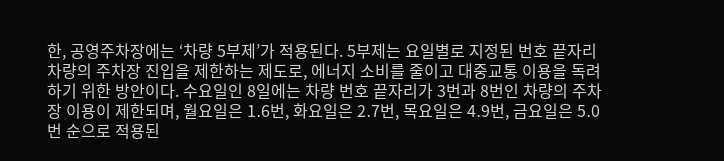한, 공영주차장에는 ‘차량 5부제’가 적용된다. 5부제는 요일별로 지정된 번호 끝자리 차량의 주차장 진입을 제한하는 제도로, 에너지 소비를 줄이고 대중교통 이용을 독려하기 위한 방안이다. 수요일인 8일에는 차량 번호 끝자리가 3번과 8번인 차량의 주차장 이용이 제한되며, 월요일은 1․6번, 화요일은 2․7번, 목요일은 4․9번, 금요일은 5․0번 순으로 적용된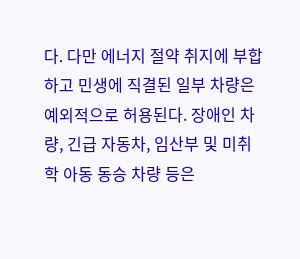다. 다만 에너지 절약 취지에 부합하고 민생에 직결된 일부 차량은 예외적으로 허용된다. 장애인 차량, 긴급 자동차, 임산부 및 미취학 아동 동승 차량 등은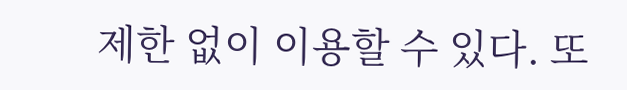제한 없이 이용할 수 있다. 또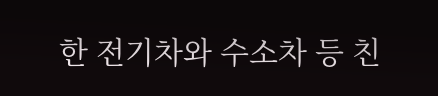한 전기차와 수소차 등 친